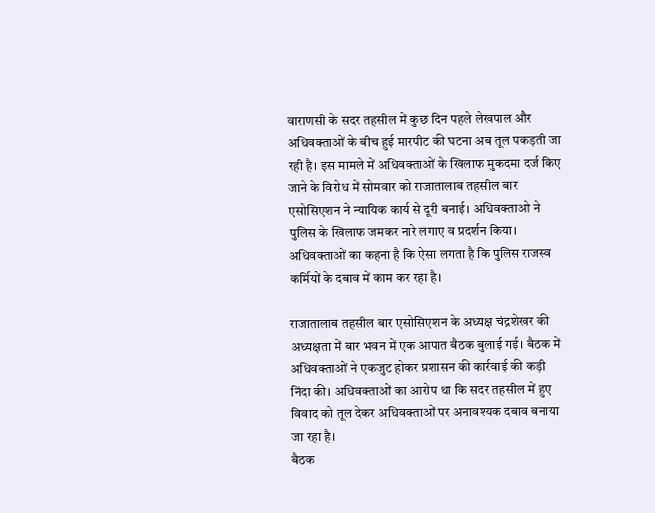वाराणसी के सदर तहसील में कुछ दिन पहले लेखपाल और अधिवक्ताओं के बीच हुई मारपीट की घटना अब तूल पकड़ती जा रही है। इस मामले में अधिवक्ताओं के खिलाफ मुकदमा दर्ज किए जाने के विरोध में सोमवार को राजातालाब तहसील बार एसोसिएशन ने न्यायिक कार्य से दूरी बनाई। अधिवक्ताओ ने पुलिस के खिलाफ जमकर नारे लगाए व प्रदर्शन किया। अधिवक्ताओं का कहना है कि ऐसा लगता है कि पुलिस राजस्व कर्मियों के दबाव में काम कर रहा है।

राजातालाब तहसील बार एसोसिएशन के अध्यक्ष चंद्रशेखर की अध्यक्षता में बार भवन में एक आपात बैठक बुलाई गई। बैठक में अधिवक्ताओं ने एकजुट होकर प्रशासन की कार्रवाई की कड़ी निंदा की। अधिवक्ताओं का आरोप था कि सदर तहसील में हुए विवाद को तूल देकर अधिवक्ताओं पर अनावश्यक दबाव बनाया जा रहा है।
बैठक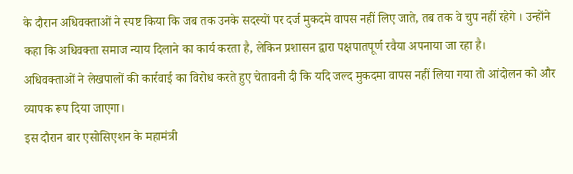के दौरान अधिवक्ताओं ने स्पष्ट किया कि जब तक उनके सदस्यों पर दर्ज मुकदमे वापस नहीं लिए जाते, तब तक वे चुप नहीं रहेगे । उन्होंने कहा कि अधिवक्ता समाज न्याय दिलाने का कार्य करता है, लेकिन प्रशासन द्वारा पक्षपातपूर्ण रवैया अपनाया जा रहा है।
अधिवक्ताओं ने लेखपालों की कार्रवाई का विरोध करते हुए चेतावनी दी कि यदि जल्द मुकदमा वापस नहीं लिया गया तो आंदोलन को और व्यापक रूप दिया जाएगा।
इस दौरान बार एसोसिएशन के महामंत्री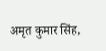अमृत कुमार सिंह,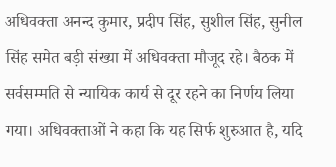अधिवक्ता अनन्द कुमार, प्रदीप सिंह, सुशील सिंह, सुनील सिंह समेत बड़ी संख्या में अधिवक्ता मौजूद रहे। बैठक में सर्वसम्मति से न्यायिक कार्य से दूर रहने का निर्णय लिया गया। अधिवक्ताओं ने कहा कि यह सिर्फ शुरुआत है, यदि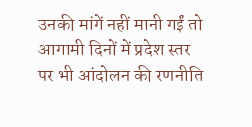उनकी मांगें नहीं मानी गईं तो आगामी दिनों में प्रदेश स्तर पर भी आंदोलन की रणनीति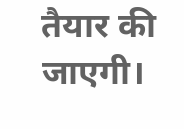तैयार की जाएगी।